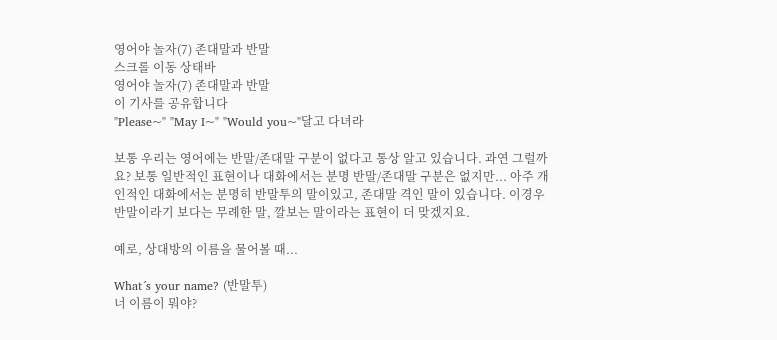영어야 놀자(7) 존대말과 반말
스크롤 이동 상태바
영어야 놀자(7) 존대말과 반말
이 기사를 공유합니다
"Please~" "May I~" "Would you~"달고 다녀라

보통 우리는 영어에는 반말/존대말 구분이 없다고 통상 알고 있습니다. 과연 그럴까요? 보통 일반적인 표현이나 대화에서는 분명 반말/존대말 구분은 없지만... 아주 개인적인 대화에서는 분명히 반말투의 말이있고, 존대말 격인 말이 있습니다. 이경우 반말이라기 보다는 무례한 말, 깔보는 말이라는 표현이 더 맞겠지요.

예로, 상대방의 이름을 물어볼 때...

What´s your name? (반말투)
너 이름이 뭐야?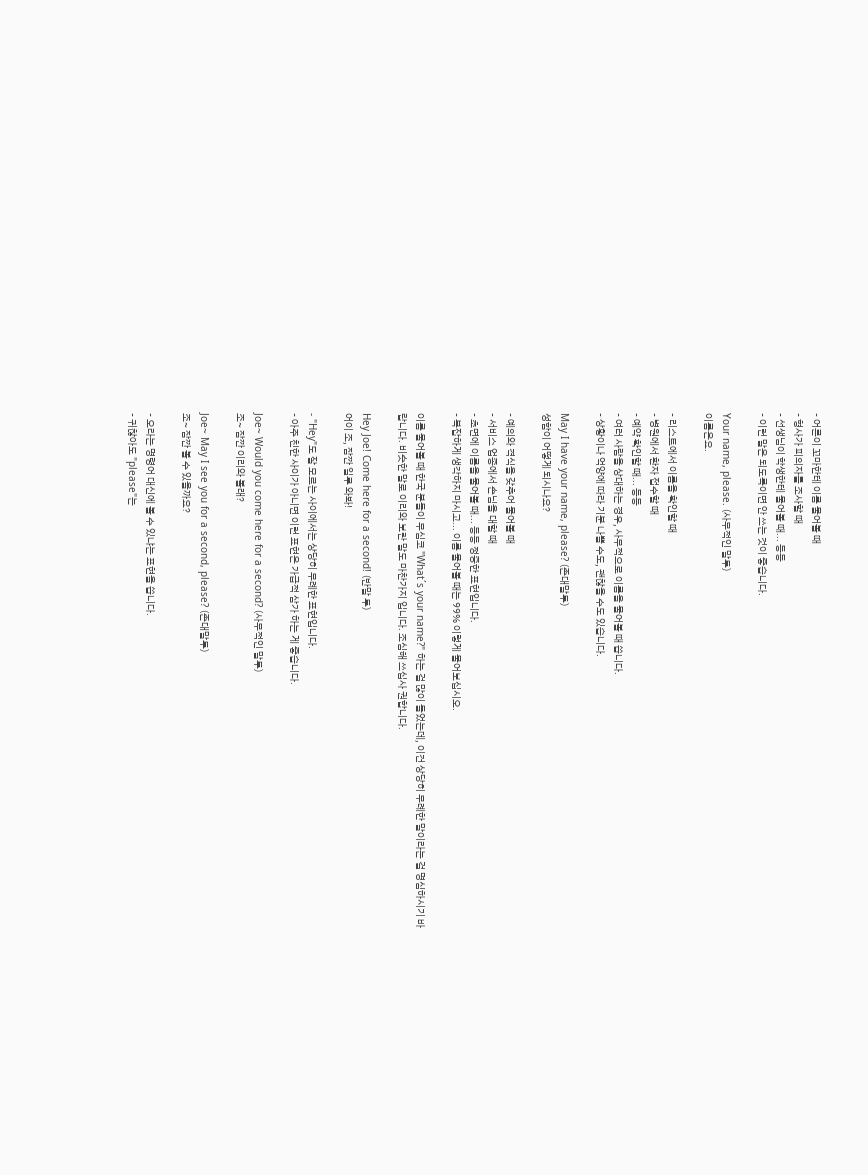- 어른이 꼬마한테 이름 물어볼 때
- 형사가 피의자를 조사할 때
- 선생님이 학생한테 물어볼 때... 등등
- 이런 말은 되도록이면 안 쓰는 것이 좋습니다.

Your name, please. (사무적인 말투)
이름은요.

- 리스트에서 이름을 확인할 때
- 병원에서 환자 접수할 때
- 예약 확인할 때... 등등
- 여러 사람을 상대하는 경우, 사무적으로 이름을 물어볼 때 씁니다.
- 상황이나 억양에 따라 기분 나쁠 수도, 괜찮을 수도 있습니다.

May I have your name, please? (존대말투)
성함이 어떻게 되시나요?

- 예의와 격식을 갖추어 물어볼 때
- 서비스 업종에서 손님을 대할 때
- 초면에 이름을 물어볼 때... 등등 정중한 표현입니다.
- 복잡하게 생각하지 마시고... 이름 물어볼 때는 99% 이렇게 물어보십시오.

이름 물어볼 때 한국 분들이 무심코 "What´s your name?" 하는 걸 많이 들었는데, 이건 상당히 무례한 말이라는 걸 명심하시기 바랍니다. 비슷한 말로 이리와 보란 말도 마찬가지 입니다. 조심해 쓰십사 권합니다.

Hey Joe! Come here for a second! (반말 투)
어이 조, 잠깐 일루 와봐!

- "Hey"도 잘 모르는 사이에서는 상당히 무례한 표현입니다.
- 아주 친한 사이가 아니면 이런 표현은 가급적 삼가 하는 게 좋습니다.

Joe~ Would you come here for a second? (사무적인 말투)
조~ 잠깐 이리와 볼래?

Joe~ May I see you for a second, please? (존대말투)
조~ 잠깐 볼 수 있을까요?

- 오라는 명령어 대신에 볼 수 있냐는 표현을 씁니다.
- 귀찮아도 "please"는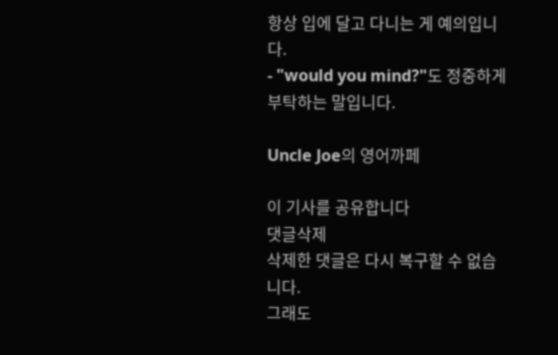항상 입에 달고 다니는 게 예의입니다.
- "would you mind?"도 정중하게 부탁하는 말입니다.

Uncle Joe의 영어까페

이 기사를 공유합니다
댓글삭제
삭제한 댓글은 다시 복구할 수 없습니다.
그래도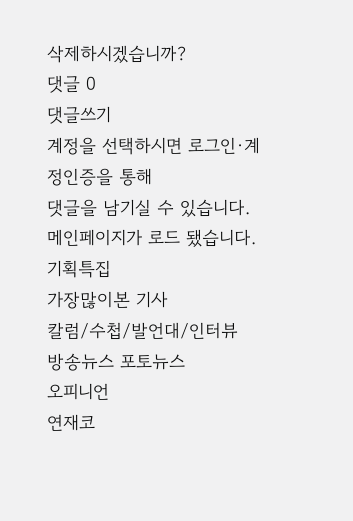삭제하시겠습니까?
댓글 0
댓글쓰기
계정을 선택하시면 로그인·계정인증을 통해
댓글을 남기실 수 있습니다.
메인페이지가 로드 됐습니다.
기획특집
가장많이본 기사
칼럼/수첩/발언대/인터뷰
방송뉴스 포토뉴스
오피니언
연재코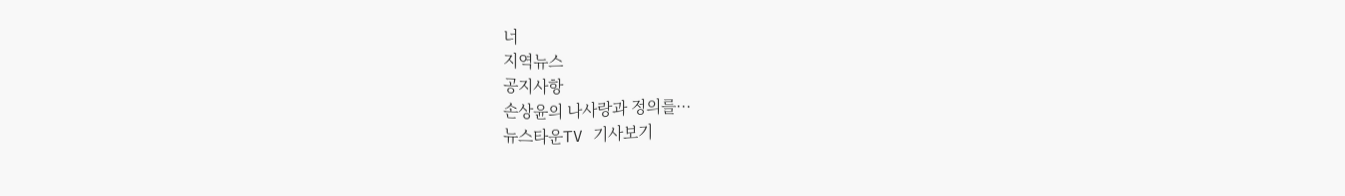너
지역뉴스
공지사항
손상윤의 나사랑과 정의를···
뉴스타운TV 기사보기